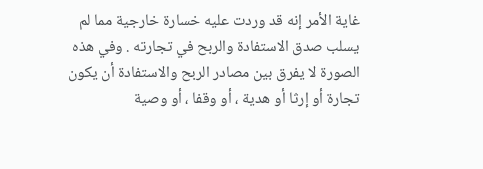غاية الأمر إنه قد وردت عليه خسارة خارجية مما لم يسلب صدق الاستفادة والربح في تجارته . وفي هذه الصورة لا يفرق بين مصادر الربح والاستفادة أن يكون تجارة أو إرثا أو هدية ، أو وقفا ، أو وصية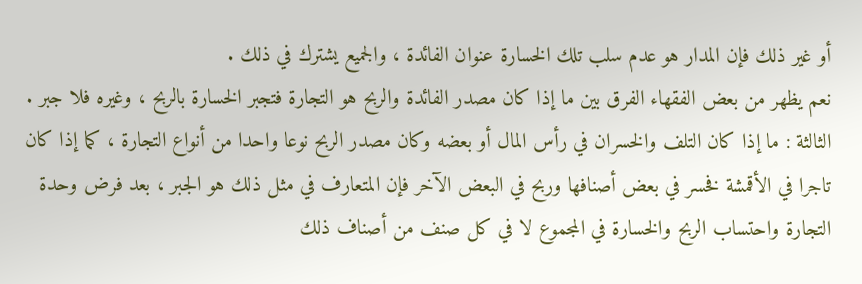أو غير ذلك فإن المدار هو عدم سلب تلك الخسارة عنوان الفائدة ، والجميع يشترك في ذلك .
نعم يظهر من بعض الفقهاء الفرق بين ما إذا كان مصدر الفائدة والربح هو التجارة فتجبر الخسارة بالربح ، وغيره فلا جبر .
الثالثة : ما إذا كان التلف والخسران في رأس المال أو بعضه وكان مصدر الربح نوعا واحدا من أنواع التجارة ، كما إذا كان تاجرا في الأقمشة فخسر في بعض أصنافها وربح في البعض الآخر فإن المتعارف في مثل ذلك هو الجبر ، بعد فرض وحدة التجارة واحتساب الربح والخسارة في المجموع لا في كل صنف من أصناف ذلك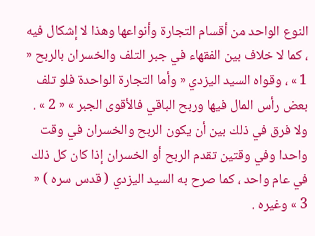النوع الواحد من أقسام التجارة وأنواعها وهذا لا إشكال فيه ، كما لا خلاف بين الفقهاء في جبر التلف والخسران بالربح « 1 » ، وقواه السيد اليزدي « وأما التجارة الواحدة فلو تلف بعض رأس المال فيها وربح الباقي فالأقوى الجبر » « 2 » .
ولا فرق في ذلك بين أن يكون الربح والخسران في وقت واحدا وفي وقتين تقدم الربح أو الخسران إذا كان كل ذلك في عام واحد ، كما صرح به السيد اليزدي ( قدس سره ) « 3 » وغيره .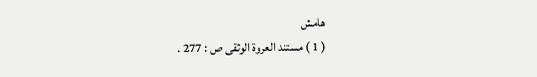هامش
( 1 ) مستند العروة الوثقى ص : 277 .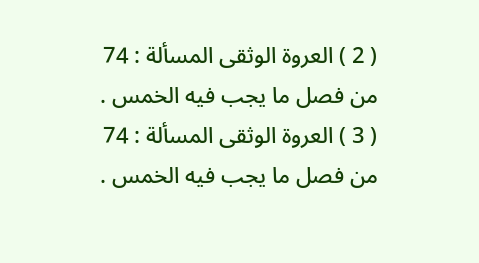( 2 ) العروة الوثقى المسألة : 74 من فصل ما يجب فيه الخمس .
( 3 ) العروة الوثقى المسألة : 74 من فصل ما يجب فيه الخمس .